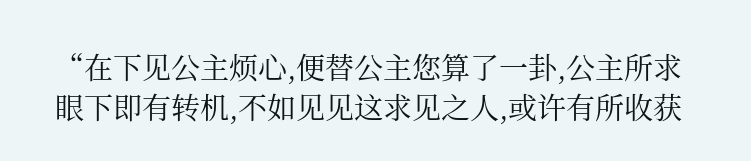“在下见公主烦心,便替公主您算了一卦,公主所求眼下即有转机,不如见见这求见之人,或许有所收获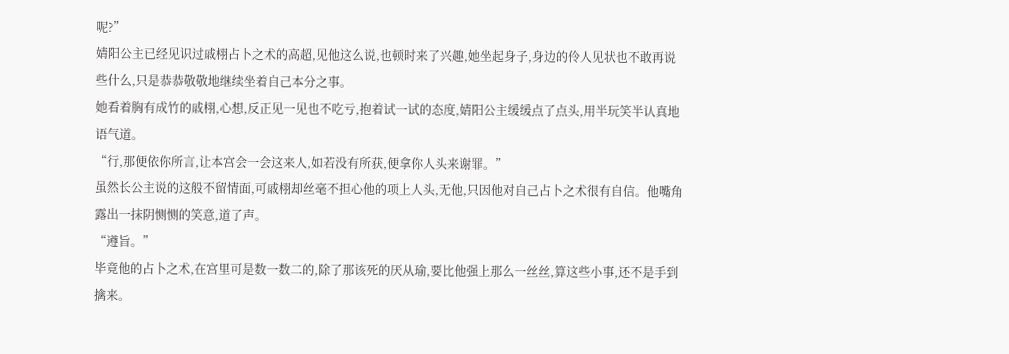呢?”
婧阳公主已经见识过戚栩占卜之术的高超,见他这么说,也顿时来了兴趣,她坐起身子,身边的伶人见状也不敢再说些什么,只是恭恭敬敬地继续坐着自己本分之事。
她看着胸有成竹的戚栩,心想,反正见一见也不吃亏,抱着试一试的态度,婧阳公主缓缓点了点头,用半玩笑半认真地语气道。
“行,那便依你所言,让本宫会一会这来人,如若没有所获,便拿你人头来谢罪。”
虽然长公主说的这般不留情面,可戚栩却丝毫不担心他的项上人头,无他,只因他对自己占卜之术很有自信。他嘴角露出一抹阴恻恻的笑意,道了声。
“遵旨。”
毕竟他的占卜之术,在宫里可是数一数二的,除了那该死的厌从瑜,要比他强上那么一丝丝,算这些小事,还不是手到擒来。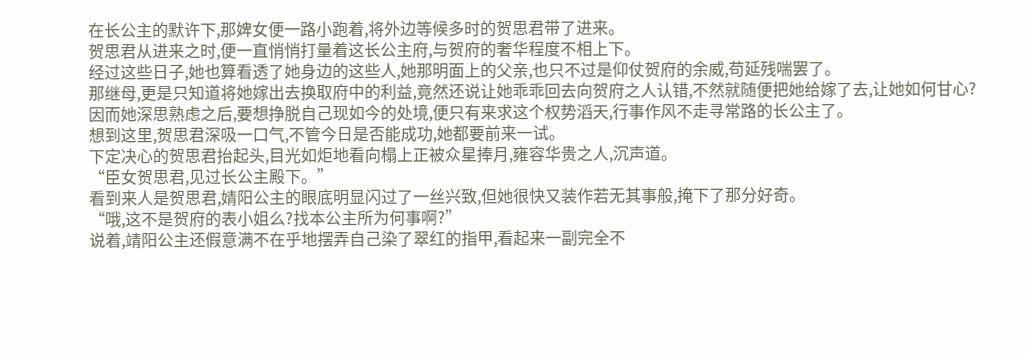在长公主的默许下,那婢女便一路小跑着,将外边等候多时的贺思君带了进来。
贺思君从进来之时,便一直悄悄打量着这长公主府,与贺府的奢华程度不相上下。
经过这些日子,她也算看透了她身边的这些人,她那明面上的父亲,也只不过是仰仗贺府的余威,苟延残喘罢了。
那继母,更是只知道将她嫁出去换取府中的利益,竟然还说让她乖乖回去向贺府之人认错,不然就随便把她给嫁了去,让她如何甘心?
因而她深思熟虑之后,要想挣脱自己现如今的处境,便只有来求这个权势滔天,行事作风不走寻常路的长公主了。
想到这里,贺思君深吸一口气,不管今日是否能成功,她都要前来一试。
下定决心的贺思君抬起头,目光如炬地看向榻上正被众星捧月,雍容华贵之人,沉声道。
“臣女贺思君,见过长公主殿下。”
看到来人是贺思君,婧阳公主的眼底明显闪过了一丝兴致,但她很快又装作若无其事般,掩下了那分好奇。
“哦,这不是贺府的表小姐么?找本公主所为何事啊?”
说着,靖阳公主还假意满不在乎地摆弄自己染了翠红的指甲,看起来一副完全不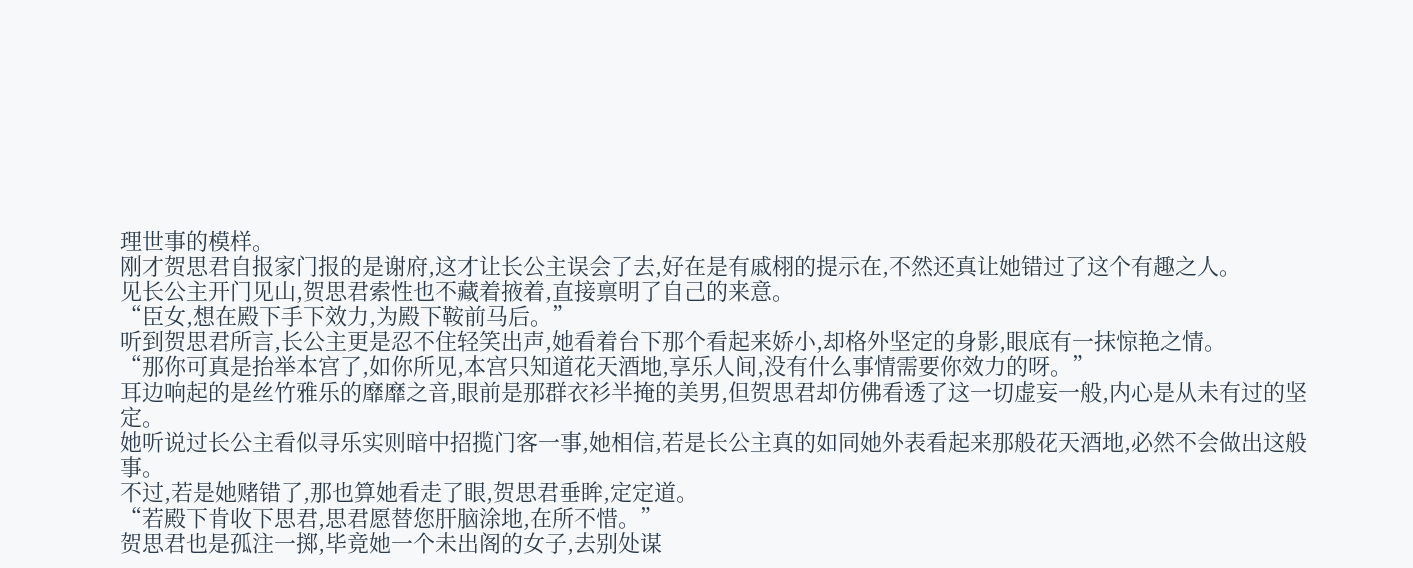理世事的模样。
刚才贺思君自报家门报的是谢府,这才让长公主误会了去,好在是有戚栩的提示在,不然还真让她错过了这个有趣之人。
见长公主开门见山,贺思君索性也不藏着掖着,直接禀明了自己的来意。
“臣女,想在殿下手下效力,为殿下鞍前马后。”
听到贺思君所言,长公主更是忍不住轻笑出声,她看着台下那个看起来娇小,却格外坚定的身影,眼底有一抹惊艳之情。
“那你可真是抬举本宫了,如你所见,本宫只知道花天酒地,享乐人间,没有什么事情需要你效力的呀。”
耳边响起的是丝竹雅乐的靡靡之音,眼前是那群衣衫半掩的美男,但贺思君却仿佛看透了这一切虚妄一般,内心是从未有过的坚定。
她听说过长公主看似寻乐实则暗中招揽门客一事,她相信,若是长公主真的如同她外表看起来那般花天酒地,必然不会做出这般事。
不过,若是她赌错了,那也算她看走了眼,贺思君垂眸,定定道。
“若殿下肯收下思君,思君愿替您肝脑涂地,在所不惜。”
贺思君也是孤注一掷,毕竟她一个未出阁的女子,去别处谋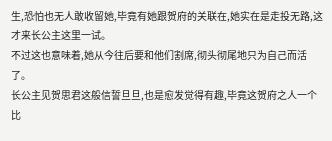生,恐怕也无人敢收留她,毕竟有她跟贺府的关联在,她实在是走投无路,这才来长公主这里一试。
不过这也意味着,她从今往后要和他们割席,彻头彻尾地只为自己而活了。
长公主见贺思君这般信誓旦旦,也是愈发觉得有趣,毕竟这贺府之人一个比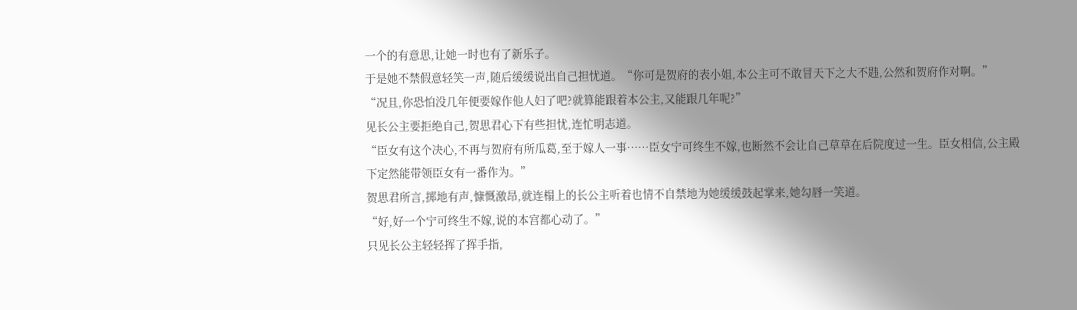一个的有意思,让她一时也有了新乐子。
于是她不禁假意轻笑一声,随后缓缓说出自己担忧道。“你可是贺府的表小姐,本公主可不敢冒天下之大不韪,公然和贺府作对啊。”
“况且,你恐怕没几年便要嫁作他人妇了吧?就算能跟着本公主,又能跟几年呢?”
见长公主要拒绝自己,贺思君心下有些担忧,连忙明志道。
“臣女有这个决心,不再与贺府有所瓜葛,至于嫁人一事……臣女宁可终生不嫁,也断然不会让自己草草在后院度过一生。臣女相信,公主殿下定然能带领臣女有一番作为。”
贺思君所言,掷地有声,慷慨激昂,就连榻上的长公主听着也情不自禁地为她缓缓鼓起掌来,她勾唇一笑道。
“好,好一个宁可终生不嫁,说的本宫都心动了。”
只见长公主轻轻挥了挥手指,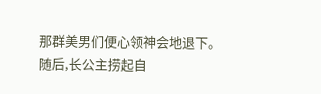那群美男们便心领神会地退下。
随后,长公主捞起自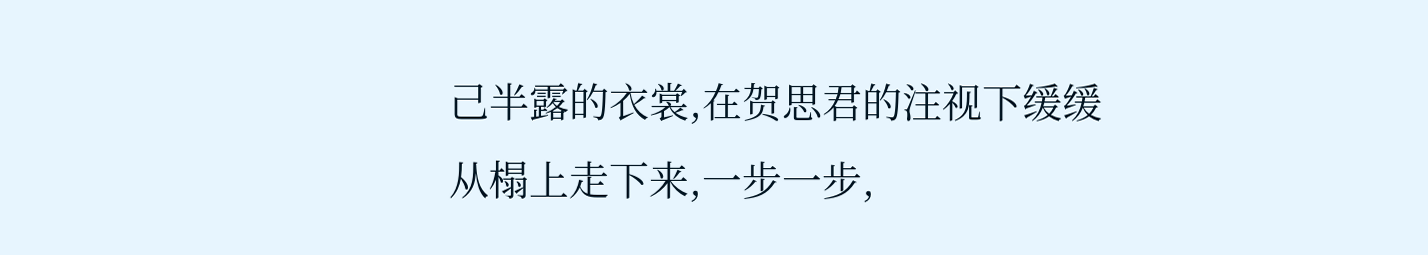己半露的衣裳,在贺思君的注视下缓缓从榻上走下来,一步一步,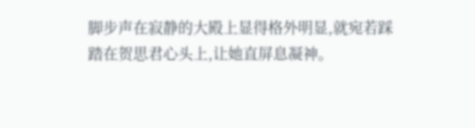脚步声在寂静的大殿上显得格外明显,就宛若踩踏在贺思君心头上,让她直屏息凝神。